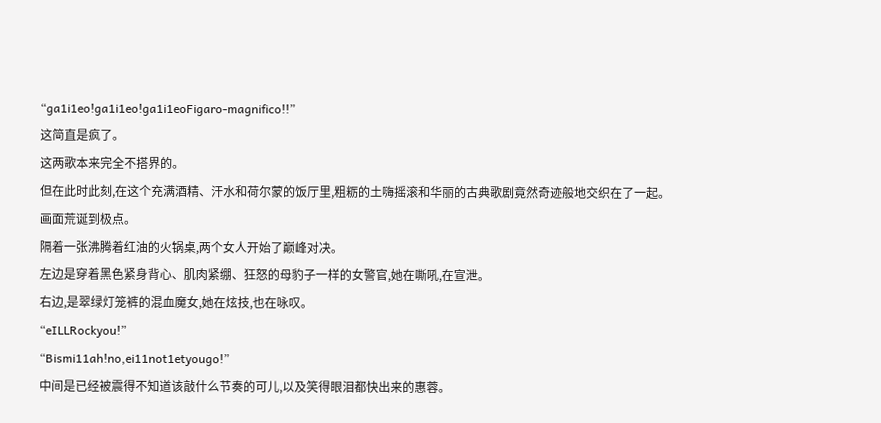“ga1i1eo!ga1i1eo!ga1i1eoFigaro-magnifico!!”
这简直是疯了。
这两歌本来完全不搭界的。
但在此时此刻,在这个充满酒精、汗水和荷尔蒙的饭厅里,粗粝的土嗨摇滚和华丽的古典歌剧竟然奇迹般地交织在了一起。
画面荒诞到极点。
隔着一张沸腾着红油的火锅桌,两个女人开始了巅峰对决。
左边是穿着黑色紧身背心、肌肉紧绷、狂怒的母豹子一样的女警官,她在嘶吼,在宣泄。
右边,是翠绿灯笼裤的混血魔女,她在炫技,也在咏叹。
“eILLRockyou!”
“Bismi11ah!no,ei11not1etyougo!”
中间是已经被震得不知道该敲什么节奏的可儿,以及笑得眼泪都快出来的惠蓉。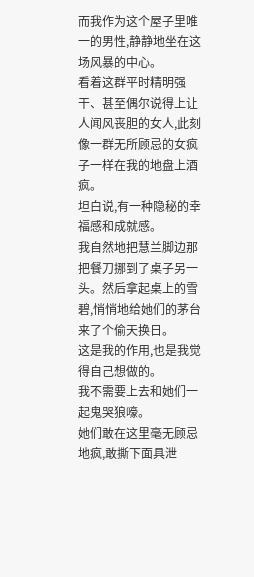而我作为这个屋子里唯一的男性,静静地坐在这场风暴的中心。
看着这群平时精明强干、甚至偶尔说得上让人闻风丧胆的女人,此刻像一群无所顾忌的女疯子一样在我的地盘上酒疯。
坦白说,有一种隐秘的幸福感和成就感。
我自然地把慧兰脚边那把餐刀挪到了桌子另一头。然后拿起桌上的雪碧,悄悄地给她们的茅台来了个偷天换日。
这是我的作用,也是我觉得自己想做的。
我不需要上去和她们一起鬼哭狼嚎。
她们敢在这里毫无顾忌地疯,敢撕下面具泄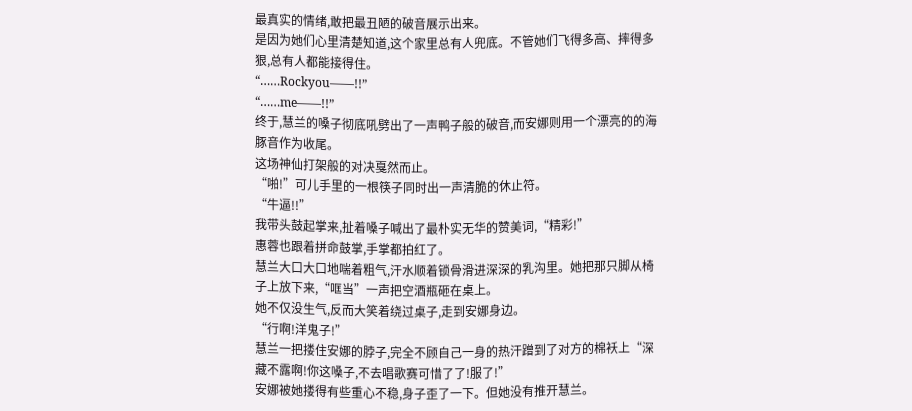最真实的情绪,敢把最丑陋的破音展示出来。
是因为她们心里清楚知道,这个家里总有人兜底。不管她们飞得多高、摔得多狠,总有人都能接得住。
“……Rockyou——!!”
“……me——!!”
终于,慧兰的嗓子彻底吼劈出了一声鸭子般的破音,而安娜则用一个漂亮的的海豚音作为收尾。
这场神仙打架般的对决戛然而止。
“啪!”可儿手里的一根筷子同时出一声清脆的休止符。
“牛逼!!”
我带头鼓起掌来,扯着嗓子喊出了最朴实无华的赞美词,“精彩!”
惠蓉也跟着拼命鼓掌,手掌都拍红了。
慧兰大口大口地喘着粗气,汗水顺着锁骨滑进深深的乳沟里。她把那只脚从椅子上放下来,“哐当”一声把空酒瓶砸在桌上。
她不仅没生气,反而大笑着绕过桌子,走到安娜身边。
“行啊!洋鬼子!”
慧兰一把搂住安娜的脖子,完全不顾自己一身的热汗蹭到了对方的棉袄上“深藏不露啊!你这嗓子,不去唱歌赛可惜了了!服了!”
安娜被她搂得有些重心不稳,身子歪了一下。但她没有推开慧兰。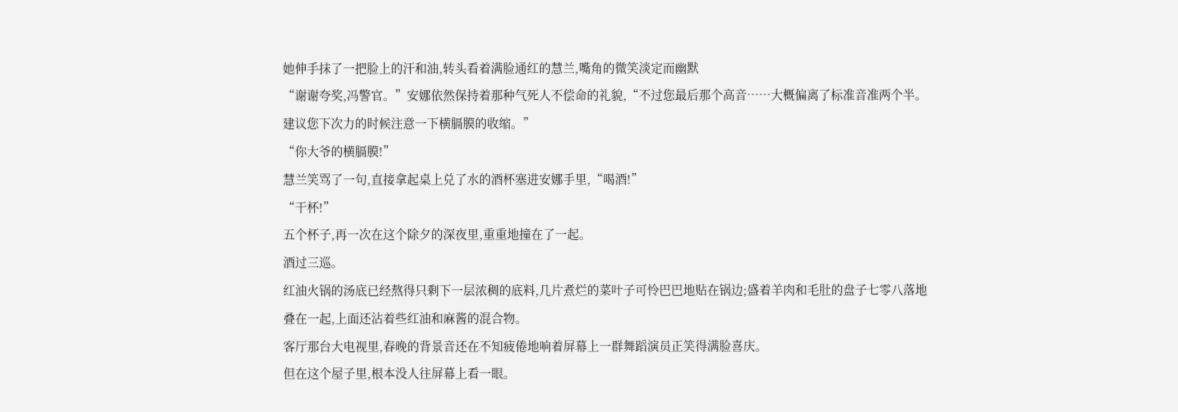她伸手抹了一把脸上的汗和油,转头看着满脸通红的慧兰,嘴角的微笑淡定而幽默
“谢谢夸奖,冯警官。”安娜依然保持着那种气死人不偿命的礼貌,“不过您最后那个高音……大概偏离了标准音准两个半。建议您下次力的时候注意一下横膈膜的收缩。”
“你大爷的横膈膜!”
慧兰笑骂了一句,直接拿起桌上兑了水的酒杯塞进安娜手里,“喝酒!”
“干杯!”
五个杯子,再一次在这个除夕的深夜里,重重地撞在了一起。
酒过三巡。
红油火锅的汤底已经熬得只剩下一层浓稠的底料,几片煮烂的菜叶子可怜巴巴地贴在锅边;盛着羊肉和毛肚的盘子七零八落地叠在一起,上面还沾着些红油和麻酱的混合物。
客厅那台大电视里,春晚的背景音还在不知疲倦地响着屏幕上一群舞蹈演员正笑得满脸喜庆。
但在这个屋子里,根本没人往屏幕上看一眼。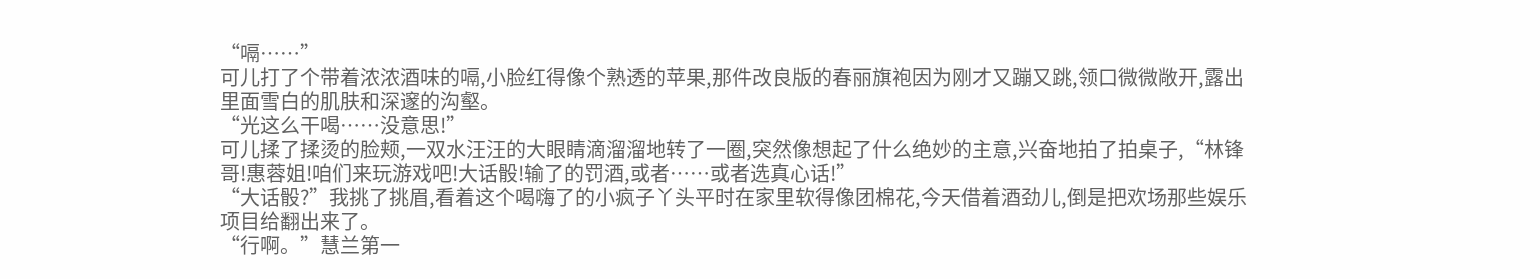“嗝……”
可儿打了个带着浓浓酒味的嗝,小脸红得像个熟透的苹果,那件改良版的春丽旗袍因为刚才又蹦又跳,领口微微敞开,露出里面雪白的肌肤和深邃的沟壑。
“光这么干喝……没意思!”
可儿揉了揉烫的脸颊,一双水汪汪的大眼睛滴溜溜地转了一圈,突然像想起了什么绝妙的主意,兴奋地拍了拍桌子,“林锋哥!惠蓉姐!咱们来玩游戏吧!大话骰!输了的罚酒,或者……或者选真心话!”
“大话骰?”我挑了挑眉,看着这个喝嗨了的小疯子丫头平时在家里软得像团棉花,今天借着酒劲儿,倒是把欢场那些娱乐项目给翻出来了。
“行啊。”慧兰第一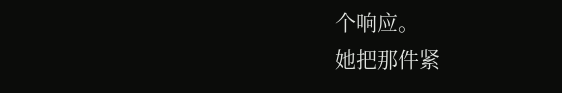个响应。
她把那件紧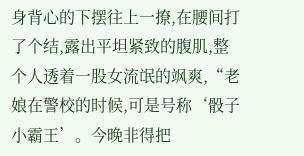身背心的下摆往上一撩,在腰间打了个结,露出平坦紧致的腹肌,整个人透着一股女流氓的飒爽,“老娘在警校的时候,可是号称‘骰子小霸王’。今晚非得把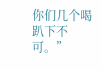你们几个喝趴下不可。”